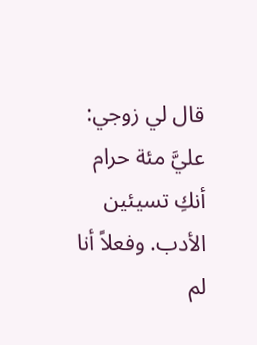قال لي زوجي: عليَّ مئة حرام أنكِ تسيئين الأدب. وفعلاً أنا لم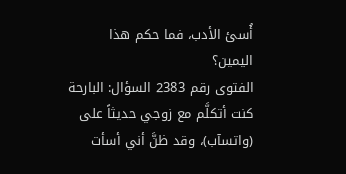أُسئ الأدب، فما حكم هذا اليمين؟
الفتوى رقم 2383 السؤال: البارحة كنت أتكلَّم مع زوجي حديثاً على (واتسآب)، وقد ظنَّ أني أسأت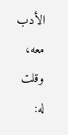الأدب معه، وقلت له: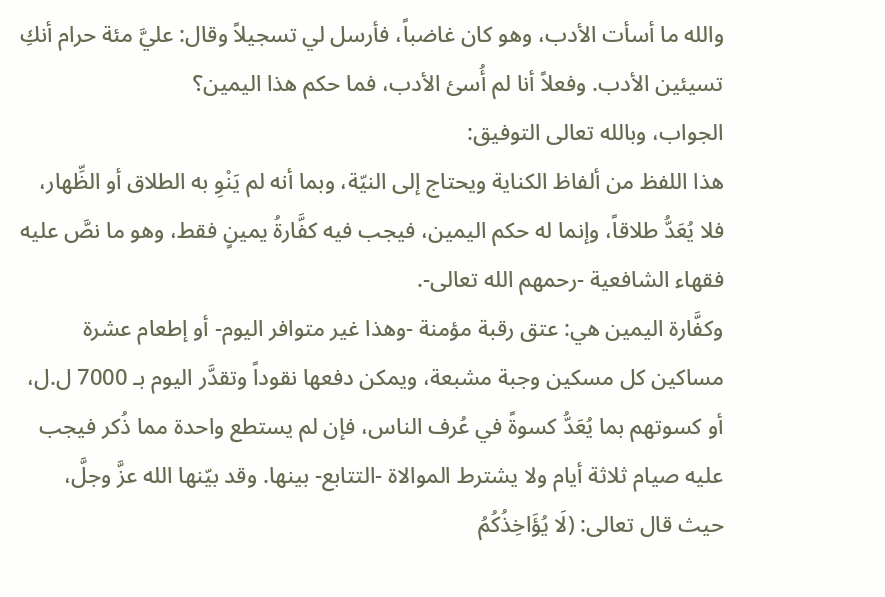والله ما أسأت الأدب، وهو كان غاضباً، فأرسل لي تسجيلاً وقال: عليَّ مئة حرام أنكِ تسيئين الأدب. وفعلاً أنا لم أُسئ الأدب، فما حكم هذا اليمين؟
الجواب، وبالله تعالى التوفيق:
هذا اللفظ من ألفاظ الكناية ويحتاج إلى النيّة، وبما أنه لم يَنْوِ به الطلاق أو الظِّهار، فلا يُعَدُّ طلاقاً، وإنما له حكم اليمين، فيجب فيه كفَّارةُ يمينٍ فقط، وهو ما نصَّ عليه فقهاء الشافعية -رحمهم الله تعالى-.
وكفَّارة اليمين هي: عتق رقبة مؤمنة -وهذا غير متوافر اليوم- أو إطعام عشرة مساكين كل مسكين وجبة مشبعة، ويمكن دفعها نقوداً وتقدَّر اليوم بـ 7000 ل.ل، أو كسوتهم بما يُعَدُّ كسوةً في عُرف الناس، فإن لم يستطع واحدة مما ذُكر فيجب عليه صيام ثلاثة أيام ولا يشترط الموالاة -التتابع- بينها. وقد بيّنها الله عزَّ وجلَّ، حيث قال تعالى: (لَا يُؤَاخِذُكُمُ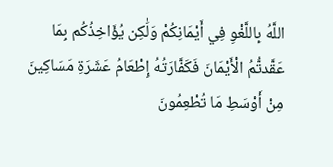اللَّهُ بِاللَّغْوِ فِي أَيْمَانِكُمْ وَلَٰكِن يُؤَاخِذُكُم بِمَا عَقَّدتُّمُ الْأَيْمَانَ فَكَفَّارَتُهُ إِطْعَامُ عَشَرَةِ مَسَاكِينَ مِنْ أَوْسَطِ مَا تُطْعِمُونَ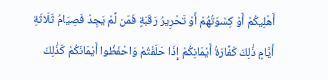أَهْلِيكُمْ أَوْ كِسْوَتُهُمْ أَوْ تَحْرِيرُ رَقَبَةٍ فَمَن لَّمْ يَجِدْ فَصِيَامُ ثَلَاثَةِ أَيَّامٍ ذَٰلِكَ كَفَّارَةُ أَيْمَانِكُمْ إِذَا حَلَفْتُمْ وَاحْفَظُوا أَيْمَانَكُمْ كَذَٰلِكَ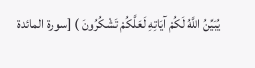يُبَيِّنُ اللَّهُ لَكُمْ آيَاتِهِ لَعَلَّكُمْ تَشْكُرُونَ ) [سورة المائدة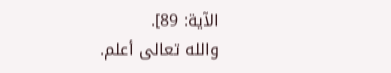الآية: 89].
والله تعالى أعلم.